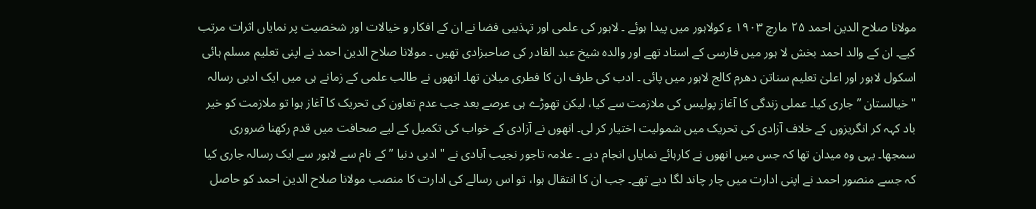مولانا صلاح الدین احمد ۲۵ مارچ ۱۹۰۳ ء کولاہور میں پیدا ہوئے ۔ لاہور کی علمی اور تہذیبی فضا نے ان کے افکار و خیالات اور شخصیت پر نمایاں اثرات مرتب کیے۔ ان کے والد احمد بخش لا ہور میں فارسی کے استاد تھے اور والدہ شیخ عبد القادر کی صاحبزادی تھیں ۔ مولانا صلاح الدین احمد نے اپنی تعلیم مسلم ہائی اسکول لاہور اور اعلیٰ تعلیم سناتن دھرم کالج لاہور میں پائی ۔ ادب کی طرف ان کا فطری میلان تھا۔ انھوں نے طالب علمی کے زمانے ہی میں ایک ادبی رسالہ "خیالستان ” جاری کیا۔ عملی زندگی کا آغاز پولیس کی ملازمت سے کیا، لیکن تھوڑے ہی عرصے بعد جب عدم تعاون کی تحریک کا آغاز ہوا تو ملازمت کو خیر باد کہہ کر انگریزوں کے خلاف آزادی کی تحریک میں شمولیت اختیار کر لی۔ انھوں نے آزادی کے خواب کی تکمیل کے لیے صحافت میں قدم رکھنا ضروری سمجھا۔ یہی وہ میدان تھا کہ جس میں انھوں نے کارہائے نمایاں انجام دیے ۔ علامہ تاجور نجیب آبادی نے "ادبی دنیا ” کے نام سے لاہور سے ایک رسالہ جاری کیا کہ جسے منصور احمد نے اپنی ادارت میں چار چاند لگا دیے تھے۔ جب ان کا انتقال ہوا، تو اس رسالے کی ادارت کا منصب مولانا صلاح الدین احمد کو حاصل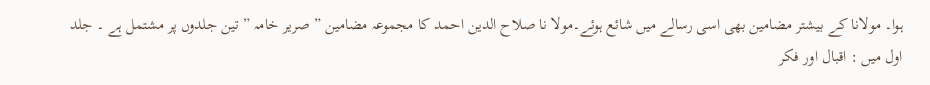ہوا۔ مولانا کے بیشتر مضامین بھی اسی رسالے میں شائع ہوئے۔مولا نا صلاح الدین احمد کا مجموعہ مضامین ” صریر خامہ ” تین جلدوں پر مشتمل ہے ۔ جلد اول میں : اقبال اور فکر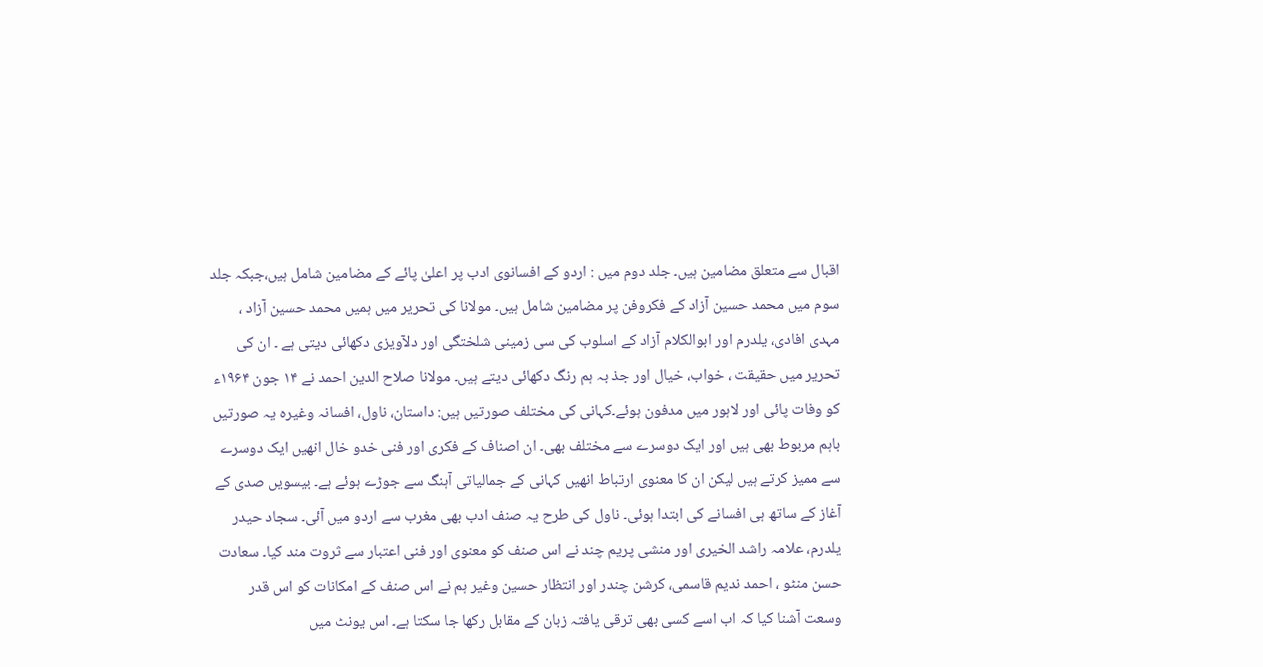اقبال سے متعلق مضامین ہیں۔ جلد دوم میں : اردو کے افسانوی ادب پر اعلیٰ پائے کے مضامین شامل ہیں،جبکہ جلد سوم میں محمد حسین آزاد کے فکروفن پر مضامین شامل ہیں۔ مولانا کی تحریر میں ہمیں محمد حسین آزاد ، مہدی افادی، یلدرم اور ابوالکلام آزاد کے اسلوب کی سی زمینی شلختگی اور دلآویزی دکھائی دیتی ہے ۔ ان کی تحریر میں حقیقت ، خواب، خیال اور جذ بہ ہم رنگ دکھائی دیتے ہیں۔ مولانا صلاح الدین احمد نے ۱۴ جون ۱۹۶۴ء کو وفات پائی اور لاہور میں مدفون ہوئے۔کہانی کی مختلف صورتیں ہیں: داستان، ناول، افسانہ وغیرہ یہ صورتیں باہم مربوط بھی ہیں اور ایک دوسرے سے مختلف بھی۔ ان اصناف کے فکری اور فنی خدو خال انھیں ایک دوسرے سے ممیز کرتے ہیں لیکن ان کا معنوی ارتباط انھیں کہانی کے جمالیاتی آہنگ سے جوڑے ہوئے ہے۔ بیسویں صدی کے آغاز کے ساتھ ہی افسانے کی ابتدا ہوئی۔ ناول کی طرح یہ صنف ادب بھی مغرب سے اردو میں آئی۔ سجاد حیدر یلدرم، علامہ راشد الخیری اور منشی پریم چند نے اس صنف کو معنوی اور فنی اعتبار سے ثروت مند کیا۔ سعادت حسن منٹو ، احمد ندیم قاسمی، کرشن چندر اور انتظار حسین وغیر ہم نے اس صنف کے امکانات کو اس قدر وسعت آشنا کیا کہ اب اسے کسی بھی ترقی یافتہ زبان کے مقابل رکھا جا سکتا ہے۔ اس یونٹ میں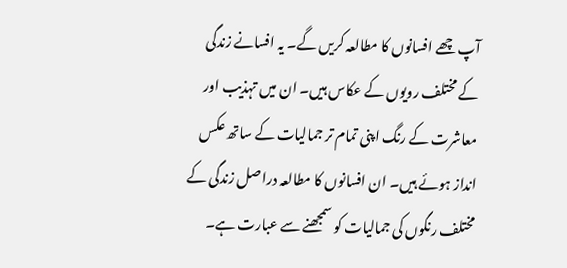آپ چھے افسانوں کا مطالعہ کریں گے۔ یہ افسانے زندگی کے مختلف رویوں کے عکاس ہیں۔ ان میں تہذیب اور معاشرت کے رنگ اپنی تمام تر جمالیات کے ساتھ عکس انداز ہوئے ہیں۔ ان افسانوں کا مطالعہ دراصل زندگی کے مختلف رنگوں کی جمالیات کو سمجھنے سے عبارت ہے۔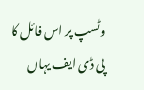وٹسپ پر اس فائل کا پی ڈی ایف یہاں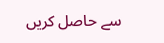سے حاصل کریں